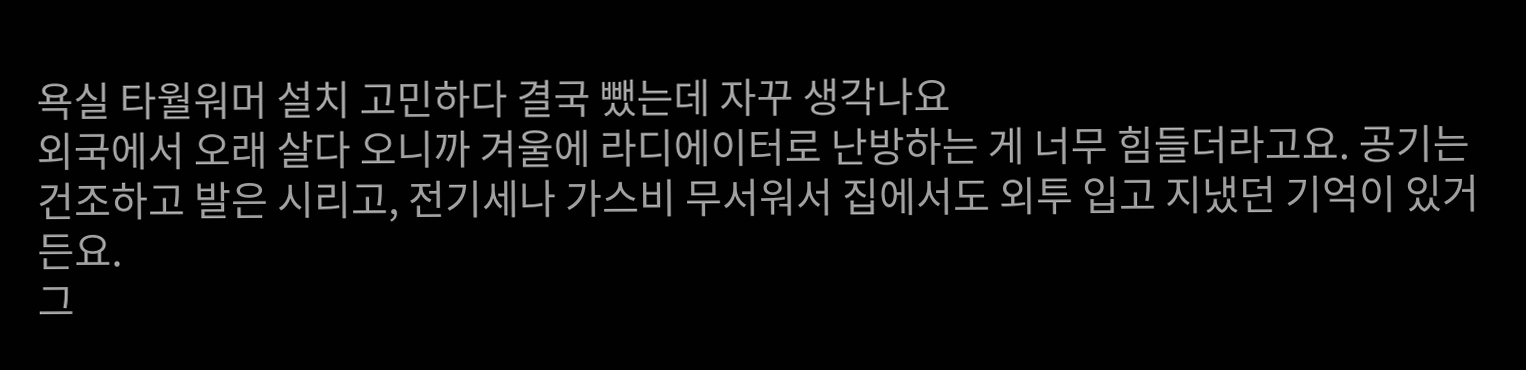욕실 타월워머 설치 고민하다 결국 뺐는데 자꾸 생각나요
외국에서 오래 살다 오니까 겨울에 라디에이터로 난방하는 게 너무 힘들더라고요. 공기는 건조하고 발은 시리고, 전기세나 가스비 무서워서 집에서도 외투 입고 지냈던 기억이 있거든요.
그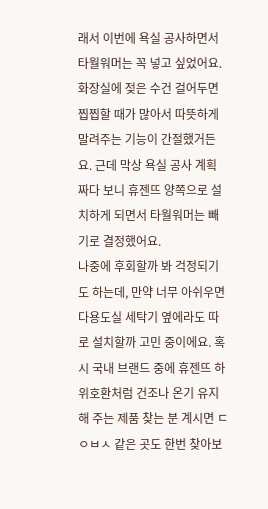래서 이번에 욕실 공사하면서 타월워머는 꼭 넣고 싶었어요. 화장실에 젖은 수건 걸어두면 찝찝할 때가 많아서 따뜻하게 말려주는 기능이 간절했거든요. 근데 막상 욕실 공사 계획 짜다 보니 휴젠뜨 양쪽으로 설치하게 되면서 타월워머는 빼기로 결정했어요.
나중에 후회할까 봐 걱정되기도 하는데, 만약 너무 아쉬우면 다용도실 세탁기 옆에라도 따로 설치할까 고민 중이에요. 혹시 국내 브랜드 중에 휴젠뜨 하위호환처럼 건조나 온기 유지해 주는 제품 찾는 분 계시면 ㄷㅇㅂㅅ 같은 곳도 한번 찾아보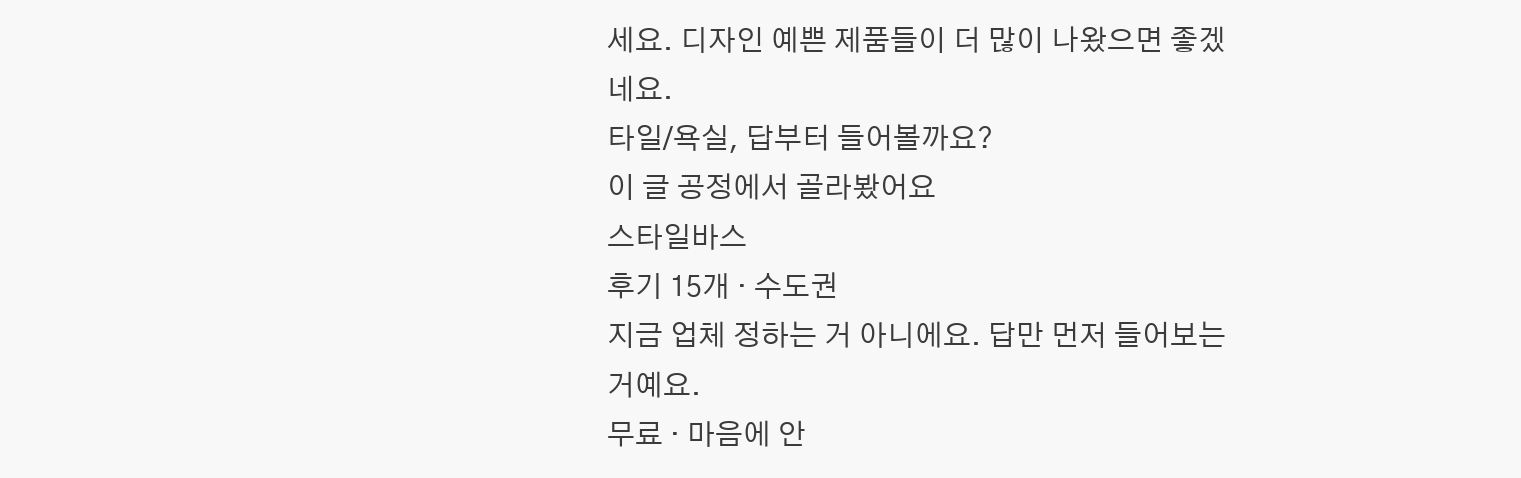세요. 디자인 예쁜 제품들이 더 많이 나왔으면 좋겠네요.
타일/욕실, 답부터 들어볼까요?
이 글 공정에서 골라봤어요
스타일바스
후기 15개 · 수도권
지금 업체 정하는 거 아니에요. 답만 먼저 들어보는 거예요.
무료 · 마음에 안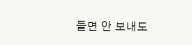들면 안 보내도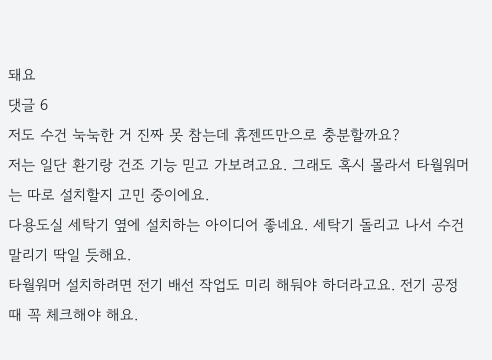돼요
댓글 6
저도 수건 눅눅한 거 진짜 못 참는데 휴젠뜨만으로 충분할까요?
저는 일단 환기랑 건조 기능 믿고 가보려고요. 그래도 혹시 몰라서 타월워머는 따로 설치할지 고민 중이에요.
다용도실 세탁기 옆에 설치하는 아이디어 좋네요. 세탁기 돌리고 나서 수건 말리기 딱일 듯해요.
타월워머 설치하려면 전기 배선 작업도 미리 해둬야 하더라고요. 전기 공정 때 꼭 체크해야 해요.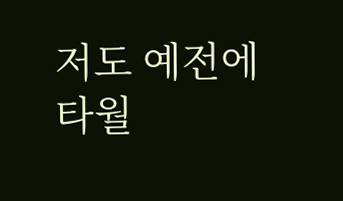저도 예전에 타월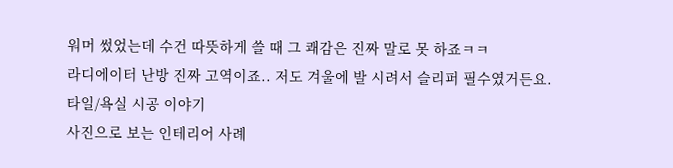워머 썼었는데 수건 따뜻하게 쓸 때 그 쾌감은 진짜 말로 못 하죠ㅋㅋ
라디에이터 난방 진짜 고역이죠.. 저도 겨울에 발 시려서 슬리퍼 필수였거든요.
타일/욕실 시공 이야기
사진으로 보는 인테리어 사례